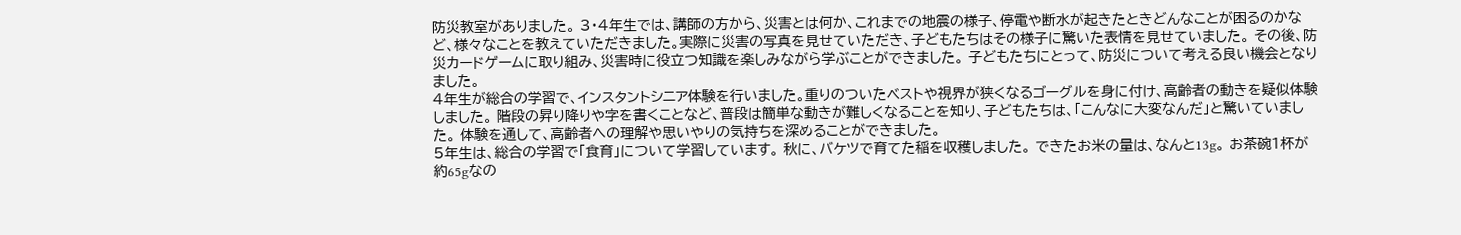防災教室がありました。 3・4年生では、講師の方から、災害とは何か、これまでの地震の様子、停電や断水が起きたときどんなことが困るのかなど、様々なことを教えていただきました。実際に災害の写真を見せていただき、子どもたちはその様子に驚いた表情を見せていました。 その後、防災カードゲームに取り組み、災害時に役立つ知識を楽しみながら学ぶことができました。 子どもたちにとって、防災について考える良い機会となりました。
4年生が総合の学習で、インスタントシニア体験を行いました。重りのついたベストや視界が狭くなるゴーグルを身に付け、高齢者の動きを疑似体験しました。 階段の昇り降りや字を書くことなど、普段は簡単な動きが難しくなることを知り、子どもたちは、「こんなに大変なんだ」と驚いていました。 体験を通して、高齢者への理解や思いやりの気持ちを深めることができました。
5年生は、総合の学習で「食育」について学習しています。 秋に、バケツで育てた稲を収穫しました。 できたお米の量は、なんと13g。 お茶碗1杯が約65gなの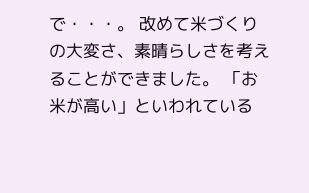で・・・。 改めて米づくりの大変さ、素晴らしさを考えることができました。 「お米が高い」といわれている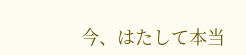今、はたして本当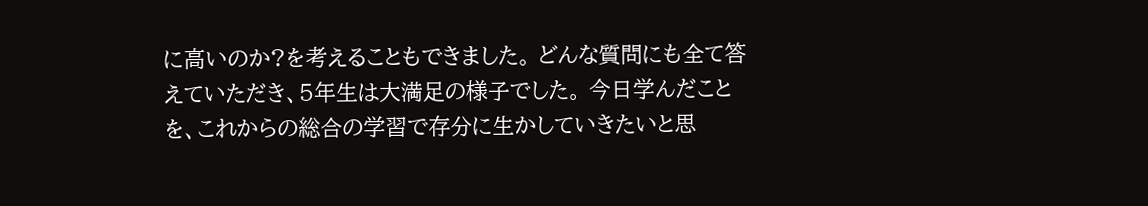に高いのか?を考えることもできました。 どんな質問にも全て答えていただき、5年生は大満足の様子でした。 今日学んだことを、これからの総合の学習で存分に生かしていきたいと思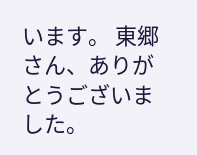います。 東郷さん、ありがとうございました。